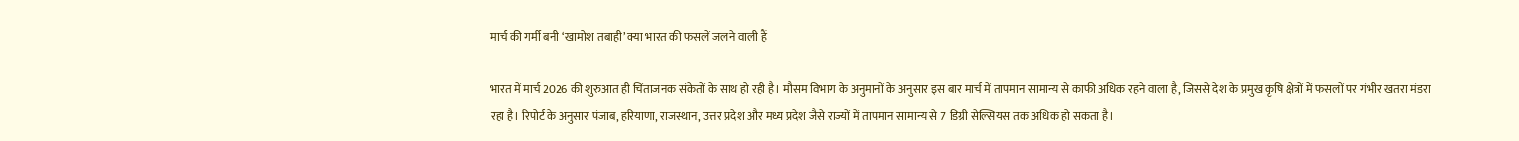मार्च की गर्मी बनी ‘खामोश तबाही’ क्या भारत की फसलें जलने वाली हैं

भारत में मार्च 2026 की शुरुआत ही चिंताजनक संकेतों के साथ हो रही है। मौसम विभाग के अनुमानों के अनुसार इस बार मार्च में तापमान सामान्य से काफी अधिक रहने वाला है, जिससे देश के प्रमुख कृषि क्षेत्रों में फसलों पर गंभीर खतरा मंडरा रहा है। रिपोर्ट के अनुसार पंजाब, हरियाणा, राजस्थान, उत्तर प्रदेश और मध्य प्रदेश जैसे राज्यों में तापमान सामान्य से 7 डिग्री सेल्सियस तक अधिक हो सकता है।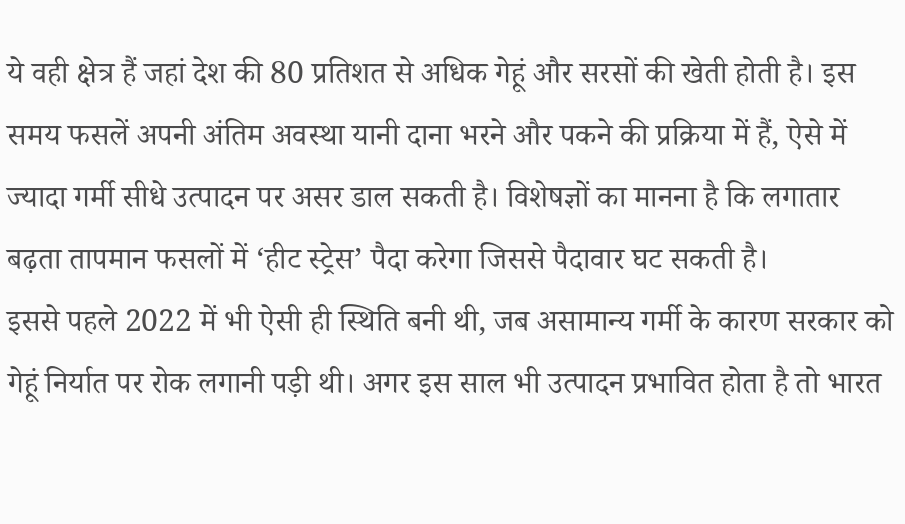ये वही क्षेत्र हैं जहां देश की 80 प्रतिशत से अधिक गेहूं और सरसों की खेती होती है। इस समय फसलें अपनी अंतिम अवस्था यानी दाना भरने और पकने की प्रक्रिया में हैं, ऐसे में ज्यादा गर्मी सीधे उत्पादन पर असर डाल सकती है। विशेषज्ञों का मानना है कि लगातार बढ़ता तापमान फसलों में ‘हीट स्ट्रेस’ पैदा करेगा जिससे पैदावार घट सकती है।
इससे पहले 2022 में भी ऐसी ही स्थिति बनी थी, जब असामान्य गर्मी के कारण सरकार को गेहूं निर्यात पर रोक लगानी पड़ी थी। अगर इस साल भी उत्पादन प्रभावित होता है तो भारत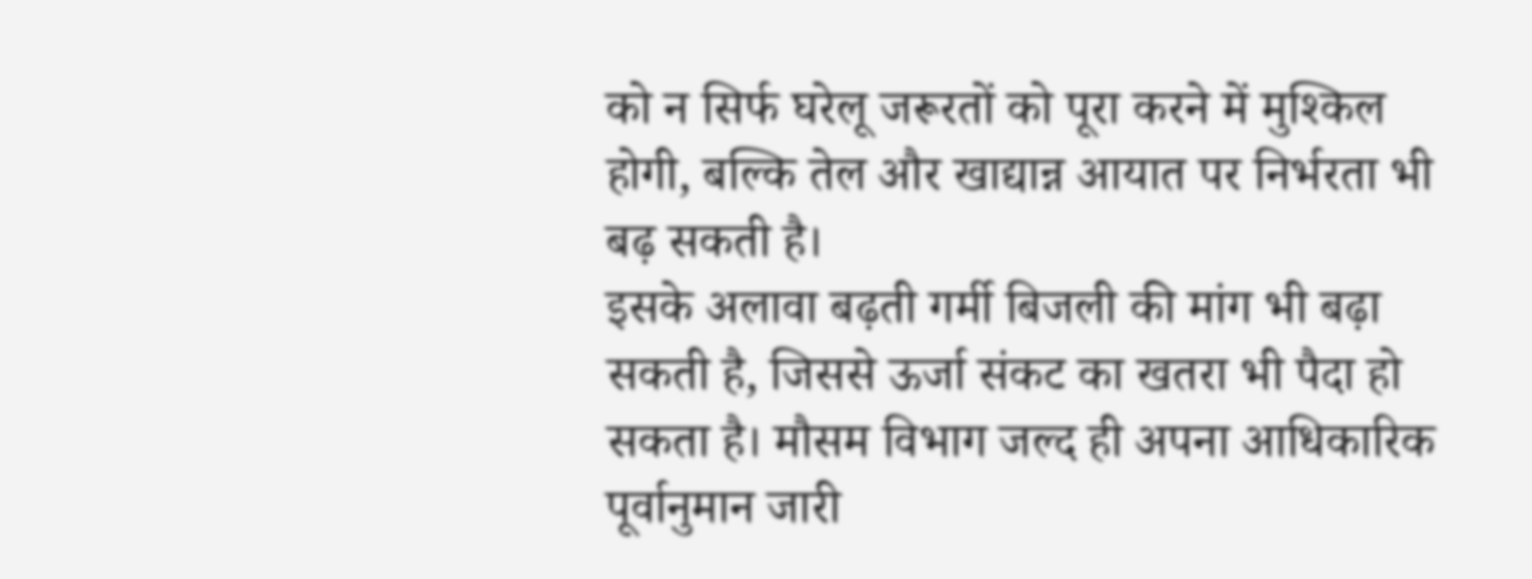को न सिर्फ घरेलू जरूरतों को पूरा करने में मुश्किल होगी, बल्कि तेल और खाद्यान्न आयात पर निर्भरता भी बढ़ सकती है।
इसके अलावा बढ़ती गर्मी बिजली की मांग भी बढ़ा सकती है, जिससे ऊर्जा संकट का खतरा भी पैदा हो सकता है। मौसम विभाग जल्द ही अपना आधिकारिक पूर्वानुमान जारी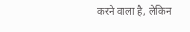करने वाला है, लेकिन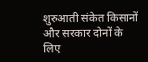शुरुआती संकेत किसानों और सरकार दोनों के लिए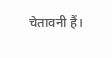चेतावनी हैं।